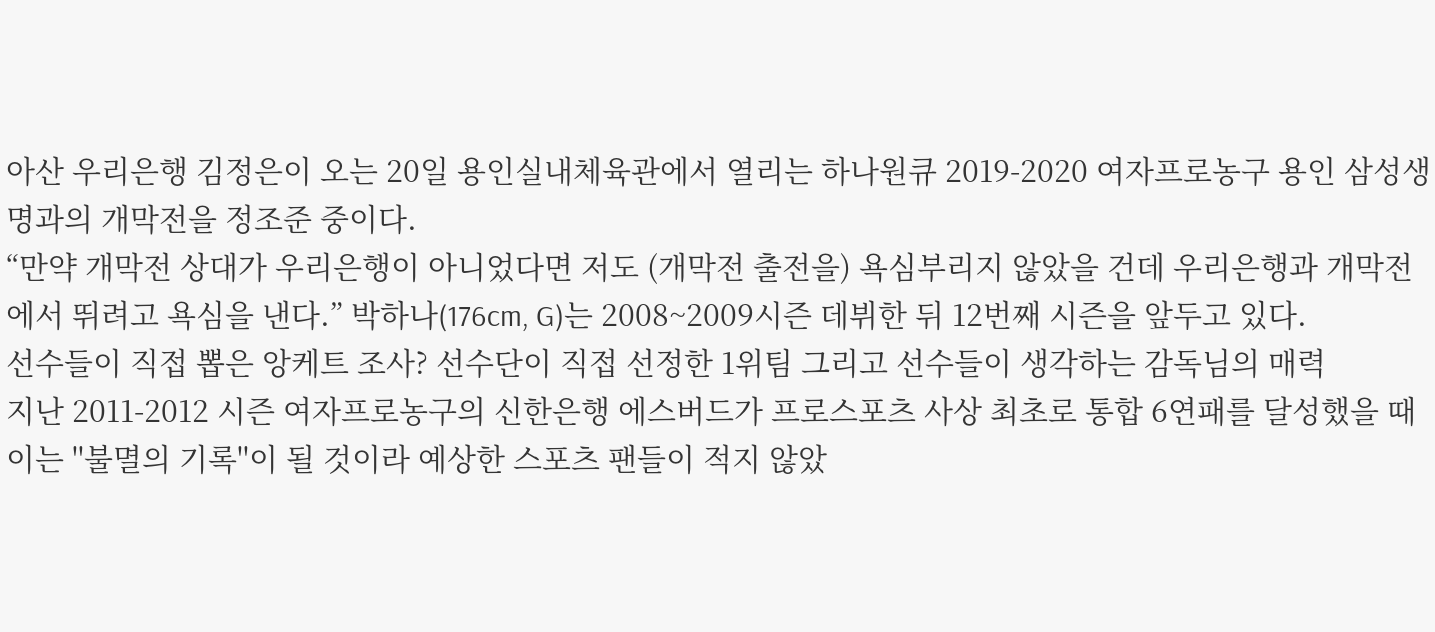아산 우리은행 김정은이 오는 20일 용인실내체육관에서 열리는 하나원큐 2019-2020 여자프로농구 용인 삼성생명과의 개막전을 정조준 중이다.
“만약 개막전 상대가 우리은행이 아니었다면 저도 (개막전 출전을) 욕심부리지 않았을 건데 우리은행과 개막전에서 뛰려고 욕심을 낸다.” 박하나(176cm, G)는 2008~2009시즌 데뷔한 뒤 12번째 시즌을 앞두고 있다.
선수들이 직접 뽑은 앙케트 조사? 선수단이 직접 선정한 1위팀 그리고 선수들이 생각하는 감독님의 매력
지난 2011-2012 시즌 여자프로농구의 신한은행 에스버드가 프로스포츠 사상 최초로 통합 6연패를 달성했을 때 이는 ''불멸의 기록''이 될 것이라 예상한 스포츠 팬들이 적지 않았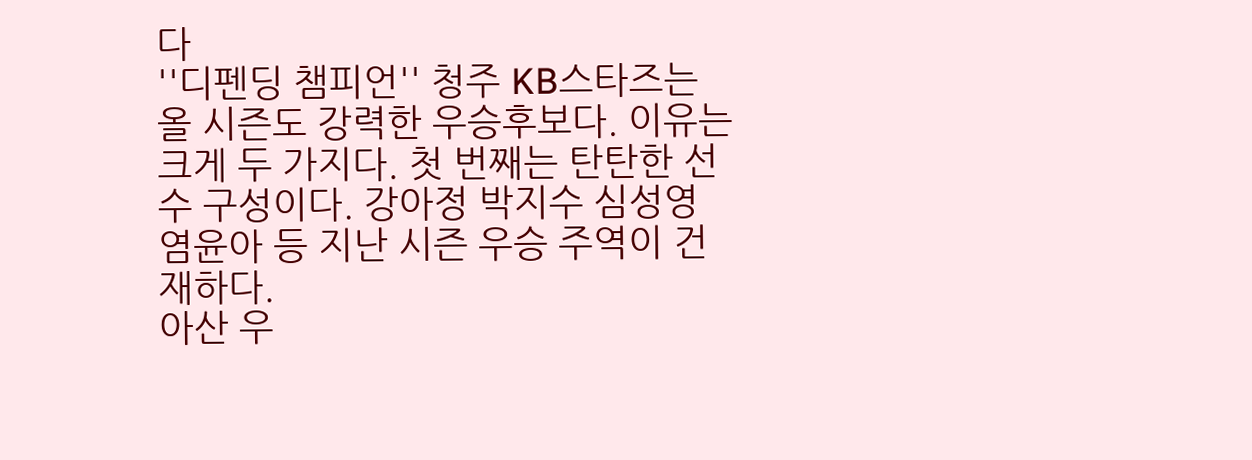다
''디펜딩 챔피언'' 청주 KB스타즈는 올 시즌도 강력한 우승후보다. 이유는 크게 두 가지다. 첫 번째는 탄탄한 선수 구성이다. 강아정 박지수 심성영 염윤아 등 지난 시즌 우승 주역이 건재하다.
아산 우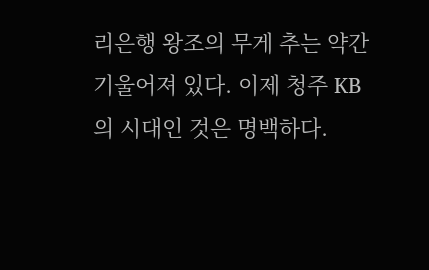리은행 왕조의 무게 추는 약간 기울어져 있다. 이제 청주 KB의 시대인 것은 명백하다.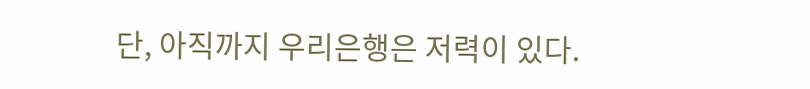단, 아직까지 우리은행은 저력이 있다.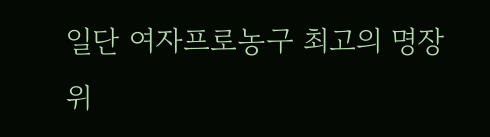일단 여자프로농구 최고의 명장 위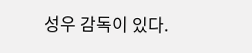성우 감독이 있다.